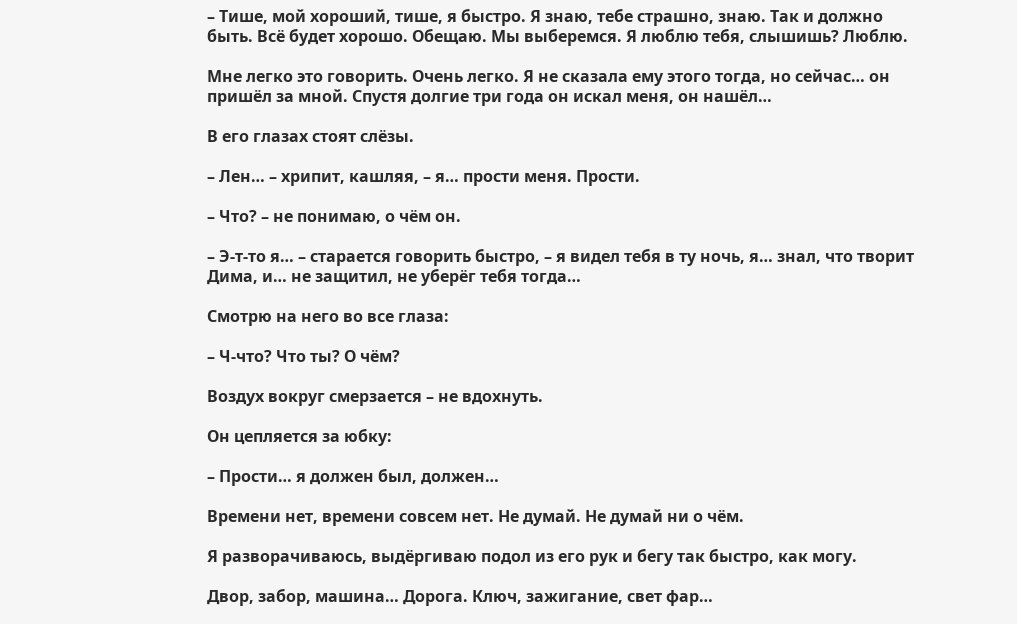– Тише, мой хороший, тише, я быстро. Я знаю, тебе страшно, знаю. Так и должно быть. Всё будет хорошо. Обещаю. Мы выберемся. Я люблю тебя, слышишь? Люблю.

Мне легко это говорить. Очень легко. Я не сказала ему этого тогда, но сейчас… он пришёл за мной. Спустя долгие три года он искал меня, он нашёл…

В его глазах стоят слёзы.

– Лен… – хрипит, кашляя, – я… прости меня. Прости.

– Что? – не понимаю, о чём он.

– Э-т-то я… – старается говорить быстро, – я видел тебя в ту ночь, я… знал, что творит Дима, и… не защитил, не уберёг тебя тогда…

Смотрю на него во все глаза:

– Ч-что? Что ты? О чём?

Воздух вокруг смерзается – не вдохнуть.

Он цепляется за юбку:

– Прости… я должен был, должен…

Времени нет, времени совсем нет. Не думай. Не думай ни о чём.

Я разворачиваюсь, выдёргиваю подол из его рук и бегу так быстро, как могу.

Двор, забор, машина… Дорога. Ключ, зажигание, свет фар…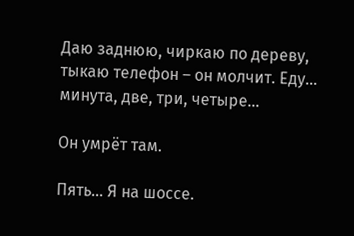Даю заднюю, чиркаю по дереву, тыкаю телефон – он молчит. Еду… минута, две, три, четыре…

Он умрёт там.

Пять… Я на шоссе.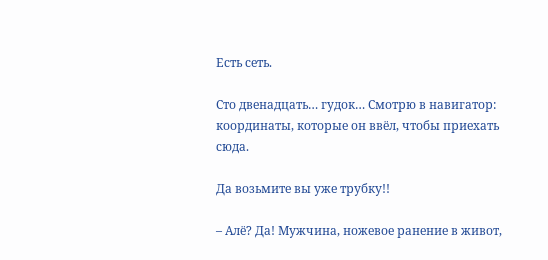Есть сеть.

Сто двенадцать… гудок… Смотрю в навигатор: координаты, которые он ввёл, чтобы приехать сюда.

Да возьмите вы уже трубку!!

– Алё? Да! Мужчина, ножевое ранение в живот,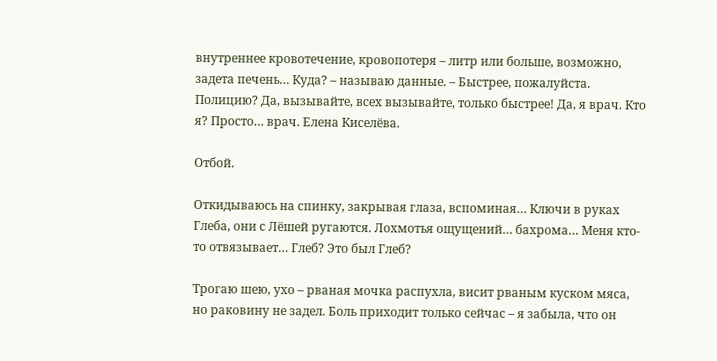внутреннее кровотечение, кровопотеря – литр или больше, возможно, задета печень… Куда? – называю данные. – Быстрее, пожалуйста. Полицию? Да, вызывайте, всех вызывайте, только быстрее! Да, я врач. Кто я? Просто… врач. Елена Киселёва.

Отбой.

Откидываюсь на спинку, закрывая глаза, вспоминая… Ключи в руках Глеба, они с Лёшей ругаются. Лохмотья ощущений… бахрома… Меня кто-то отвязывает… Глеб? Это был Глеб?

Трогаю шею, ухо – рваная мочка распухла, висит рваным куском мяса, но раковину не задел. Боль приходит только сейчас – я забыла, что он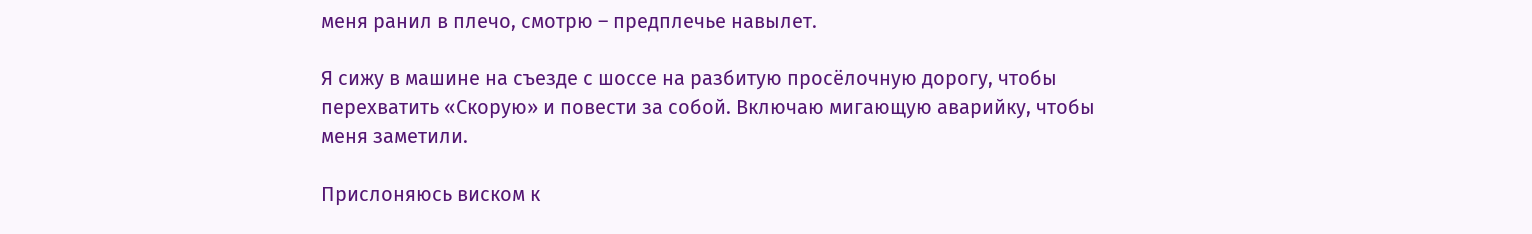меня ранил в плечо, смотрю – предплечье навылет.

Я сижу в машине на съезде с шоссе на разбитую просёлочную дорогу, чтобы перехватить «Скорую» и повести за собой. Включаю мигающую аварийку, чтобы меня заметили.

Прислоняюсь виском к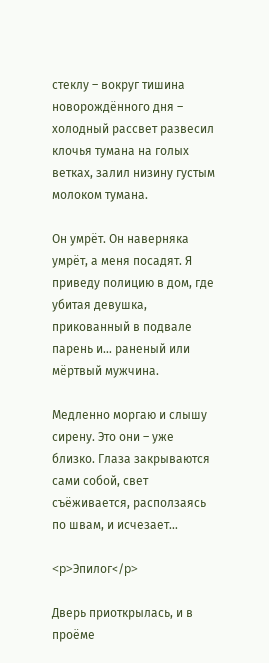стеклу – вокруг тишина новорождённого дня – холодный рассвет развесил клочья тумана на голых ветках, залил низину густым молоком тумана.

Он умрёт. Он наверняка умрёт, а меня посадят. Я приведу полицию в дом, где убитая девушка, прикованный в подвале парень и… раненый или мёртвый мужчина.

Медленно моргаю и слышу сирену. Это они – уже близко. Глаза закрываются сами собой, свет съёживается, расползаясь по швам, и исчезает…

<p>Эпилог</p>

Дверь приоткрылась, и в проёме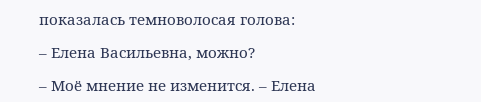показалась темноволосая голова:

– Елена Васильевна, можно?

– Моё мнение не изменится. – Елена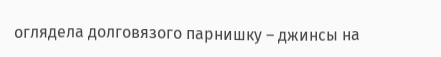оглядела долговязого парнишку – джинсы на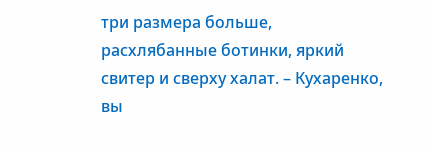три размера больше, расхлябанные ботинки, яркий свитер и сверху халат. – Кухаренко, вы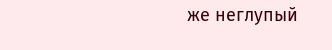же неглупый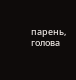парень, голова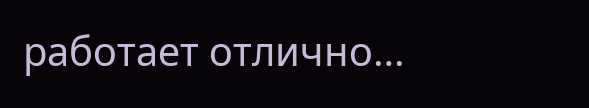работает отлично…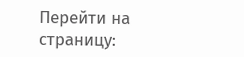Перейти на страницу: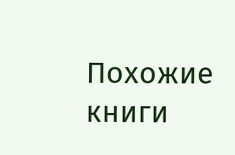Похожие книги